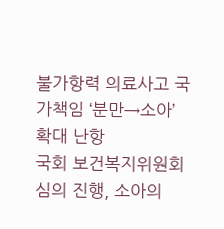불가항력 의료사고 국가책임 ‘분만→소아’ 확대 난항
국회 보건복지위원회 심의 진행, 소아의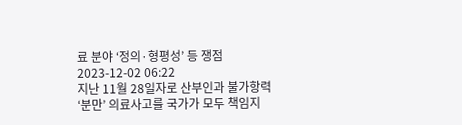료 분야 ‘정의·형평성’ 등 쟁점 2023-12-02 06:22
지난 11월 28일자로 산부인과 불가항력 ‘분만’ 의료사고를 국가가 모두 책임지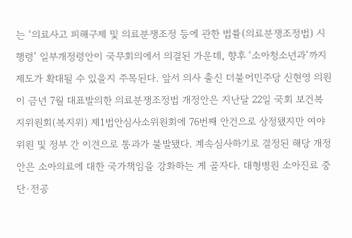는 ‘의료사고 피해구제 및 의료분쟁조정 등에 관한 법률(의료분쟁조정법) 시행령’ 일부개정령안이 국무회의에서 의결된 가운데, 향후 ‘소아청소년과’까지 제도가 확대될 수 있을지 주목된다. 앞서 의사 출신 더불어민주당 신현영 의원이 금년 7월 대표발의한 의료분쟁조정법 개정안은 지난달 22일 국회 보건복지위원회(복지위) 제1법안심사소위원회에 76번째 안건으로 상정됐지만 여야 위원 및 정부 간 이견으로 통과가 불발됐다. 계속심사하기로 결정된 해당 개정안은 소아의료에 대한 국가책임을 강화하는 게 골자다. 대형병원 소아진료 중단·전공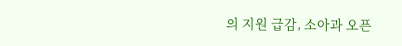의 지원 급감, 소아과 오픈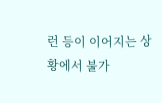런 등이 이어지는 상황에서 불가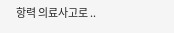항력 의료사고로 ..